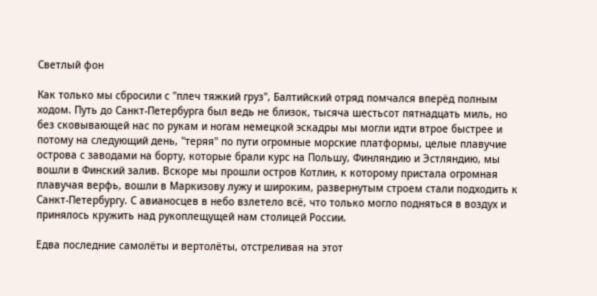Светлый фон

Как только мы сбросили с "плеч тяжкий груз", Балтийский отряд помчался вперёд полным ходом. Путь до Санкт-Петербурга был ведь не близок, тысяча шестьсот пятнадцать миль, но без сковывающей нас по рукам и ногам немецкой эскадры мы могли идти втрое быстрее и потому на следующий день, "теряя" по пути огромные морские платформы, целые плавучие острова с заводами на борту, которые брали курс на Польшу, Финляндию и Эстляндию, мы вошли в Финский залив. Вскоре мы прошли остров Котлин, к которому пристала огромная плавучая верфь, вошли в Маркизову лужу и широким, развернутым строем стали подходить к Санкт-Петербургу. С авианосцев в небо взлетело всё, что только могло подняться в воздух и принялось кружить над рукоплещущей нам столицей России.

Едва последние самолёты и вертолёты, отстреливая на этот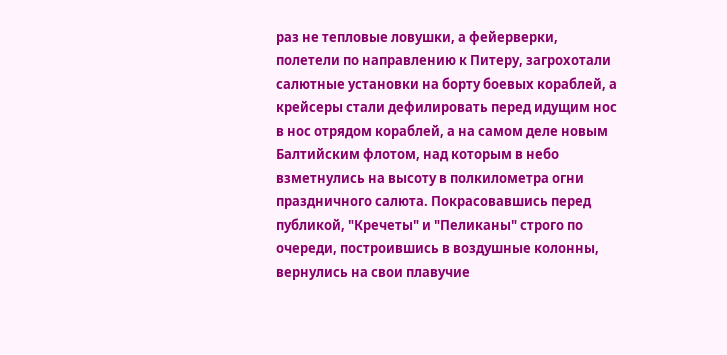раз не тепловые ловушки, а фейерверки, полетели по направлению к Питеру, загрохотали салютные установки на борту боевых кораблей, а крейсеры стали дефилировать перед идущим нос в нос отрядом кораблей, а на самом деле новым Балтийским флотом, над которым в небо взметнулись на высоту в полкилометра огни праздничного салюта. Покрасовавшись перед публикой, "Кречеты" и "Пеликаны" строго по очереди, построившись в воздушные колонны, вернулись на свои плавучие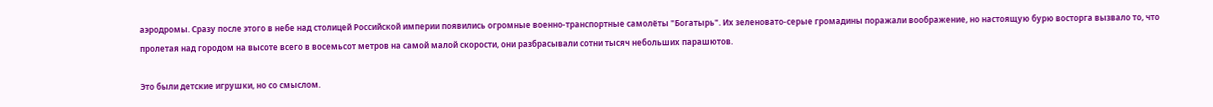аэродромы. Сразу после этого в небе над столицей Российской империи появились огромные военно-транспортные самолёты "Богатырь". Их зеленовато-серые громадины поражали воображение, но настоящую бурю восторга вызвало то, что пролетая над городом на высоте всего в восемьсот метров на самой малой скорости, они разбрасывали сотни тысяч небольших парашютов.

Это были детские игрушки, но со смыслом.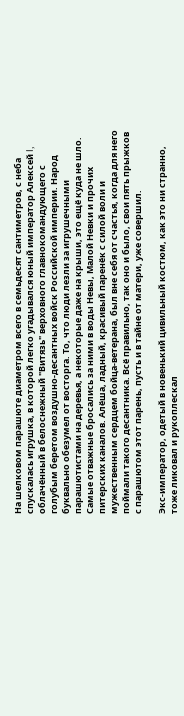На шелковом парашюте диаметром всего в семьдесят сантиметров, с неба спускалась игрушка, в которой легко угадывался юный император Алексей I, облачённый в белоснежный "Витязь" верховного главнокомандующего с голубым беретом воздушно-десантных войск Российской империи. Народ буквально обезумел от восторга. То, что люди лезли за игрушечными парашютистами на деревья, а некоторые даже на крыши, это ещё куда не шло. Самые отважные бросались за ними в воды Невы, Малой Невки и прочих питерских каналов. Алёша, ладный, красивый паренёк с силой воли и мужественным сердцем бойца-ветерана, был вне себя от счастья, когда для него поймали такого десантника. Всё правильно, так оно и было, свои пять прыжков с парашютом этот парень, пусть и в тайне от матери, уже совершил.

Экс-император, одетый в новенький цивильный костюм, как это ни странно, тоже ликовал и рукоплескал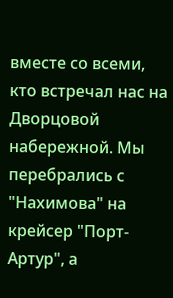вместе со всеми, кто встречал нас на Дворцовой набережной. Мы перебрались с "Нахимова" на крейсер "Порт-Артур", а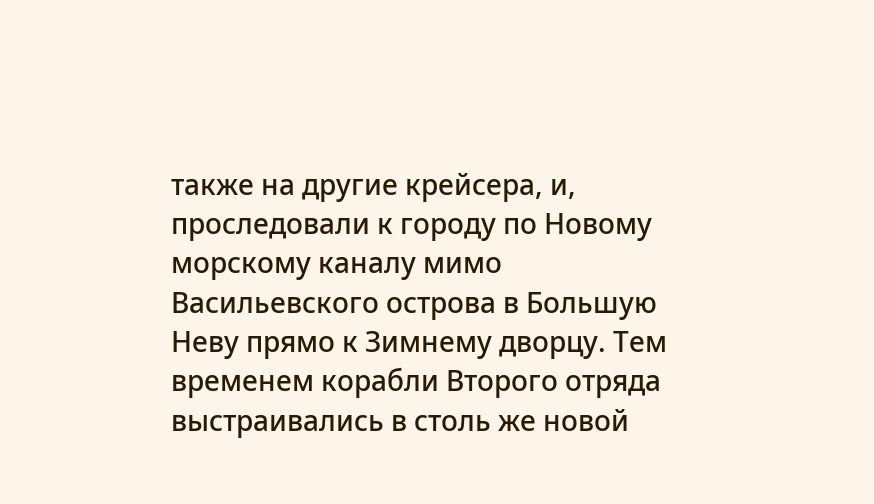также на другие крейсера, и, проследовали к городу по Новому морскому каналу мимо Васильевского острова в Большую Неву прямо к Зимнему дворцу. Тем временем корабли Второго отряда выстраивались в столь же новой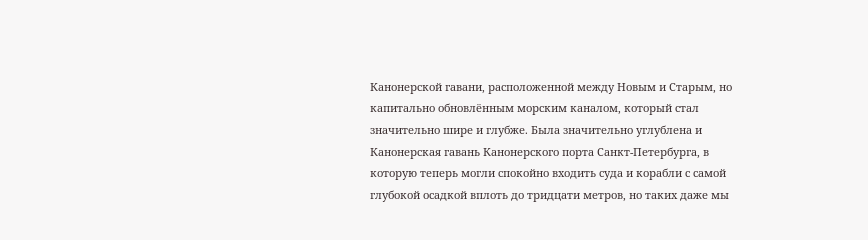Канонерской гавани, расположенной между Новым и Старым, но капитально обновлённым морским каналом, который стал значительно шире и глубже. Была значительно углублена и Канонерская гавань Канонерского порта Санкт-Петербурга, в которую теперь могли спокойно входить суда и корабли с самой глубокой осадкой вплоть до тридцати метров, но таких даже мы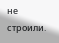не строили.